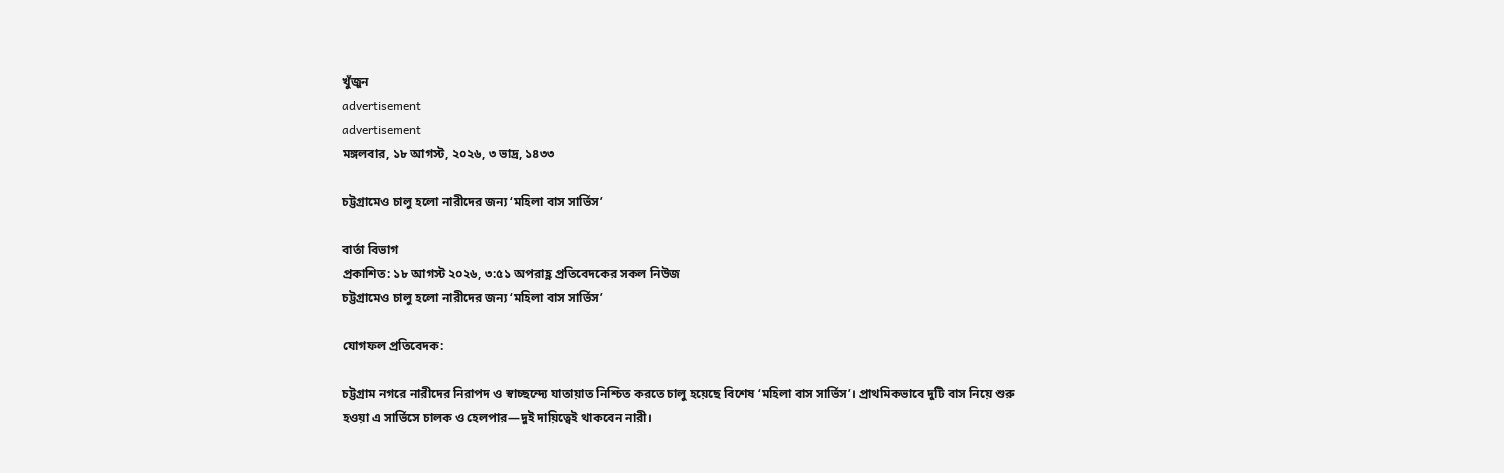খুঁজুন
advertisement
advertisement
মঙ্গলবার, ১৮ আগস্ট, ২০২৬, ৩ ভাদ্র, ১৪৩৩

চট্টগ্রামেও চালু হলো নারীদের জন্য ‘মহিলা বাস সার্ভিস’

বার্তা বিভাগ
প্রকাশিত: ১৮ আগস্ট ২০২৬, ৩:৫১ অপরাহ্ণ প্রতিবেদকের সকল নিউজ
চট্টগ্রামেও চালু হলো নারীদের জন্য ‘মহিলা বাস সার্ভিস’

যোগফল প্রতিবেদক:

চট্টগ্রাম নগরে নারীদের নিরাপদ ও স্বাচ্ছন্দ্যে যাতায়াত নিশ্চিত করতে চালু হয়েছে বিশেষ ‘মহিলা বাস সার্ভিস’। প্রাথমিকভাবে দুটি বাস নিয়ে শুরু হওয়া এ সার্ভিসে চালক ও হেলপার—দুই দায়িত্বেই থাকবেন নারী।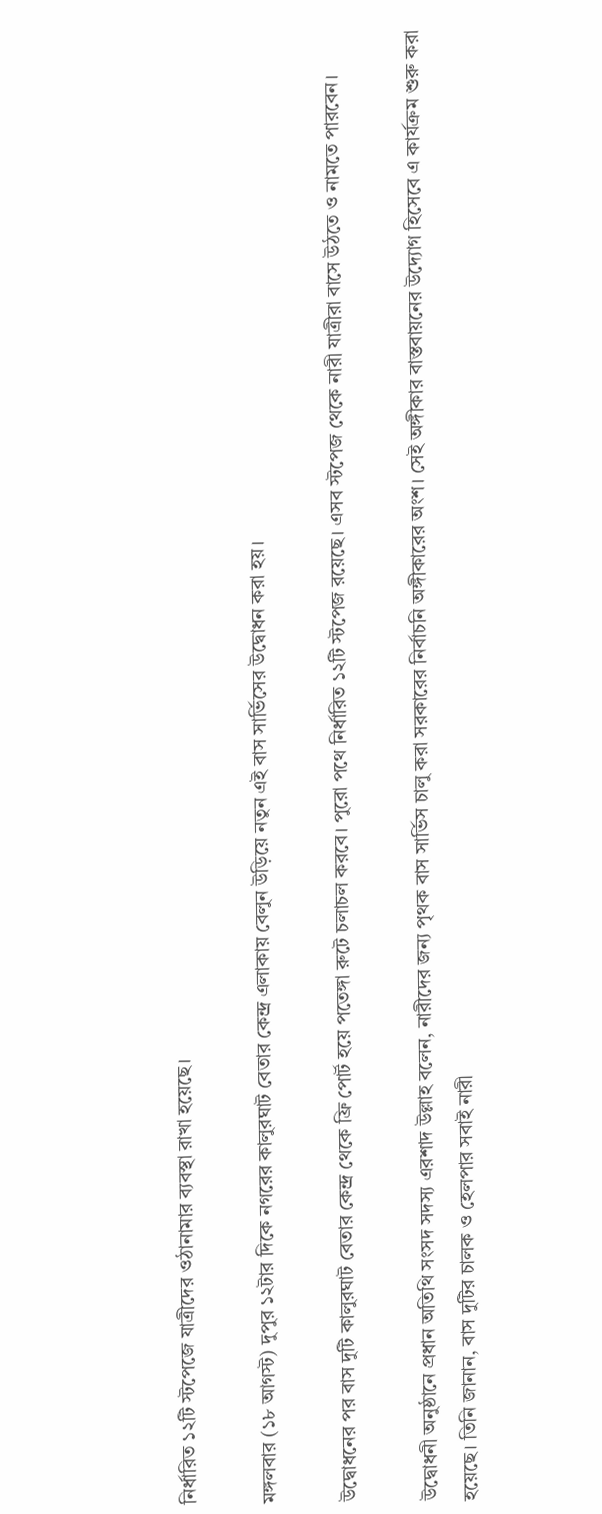নির্ধারিত ১২টি স্টপেজে যাত্রীদের ওঠানামার ব্যবস্থা রাখা হয়েছে।

মঙ্গলবার (১৮ আগস্ট) দুপুর ১২টার দিকে নগরের কালুরঘাট বেতার কেন্দ্র এলাকায় বেলুন উড়িয়ে নতুন এই বাস সার্ভিসের উদ্বোধন করা হয়।

উদ্বোধনের পর বাস দুটি কালুরঘাট বেতার কেন্দ্র থেকে ফ্রি পোর্ট হয়ে পতেঙ্গা রুটে চলাচল করবে। পুরো পথে নির্ধারিত ১২টি স্টপেজ রয়েছে। এসব স্টপেজ থেকে নারী যাত্রীরা বাসে উঠতে ও নামতে পারবেন।

উদ্বোধনী অনুষ্ঠানে প্রধান অতিথি সংসদ সদস্য এরশাদ উল্লাহ বলেন, নারীদের জন্য পৃথক বাস সার্ভিস চালু করা সরকারের নির্বাচনি অঙ্গীকারের অংশ। সেই অঙ্গীকার বাস্তবায়নের উদ্যোগ হিসেবে এ কার্যক্রম শুরু করা হয়েছে। তিনি জানান, বাস দুটির চালক ও হেলপার সবাই নারী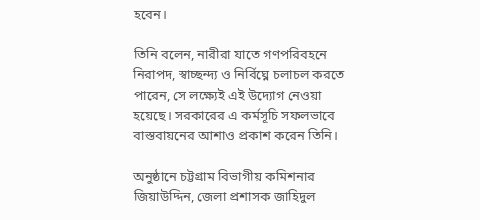হবেন।

তিনি বলেন, নারীরা যাতে গণপরিবহনে নিরাপদ, স্বাচ্ছন্দ্য ও নির্বিঘ্নে চলাচল করতে পারেন, সে লক্ষ্যেই এই উদ্যোগ নেওয়া হয়েছে। সরকারের এ কর্মসূচি সফলভাবে বাস্তবায়নের আশাও প্রকাশ করেন তিনি।

অনুষ্ঠানে চট্টগ্রাম বিভাগীয় কমিশনার জিয়াউদ্দিন, জেলা প্রশাসক জাহিদুল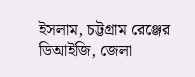ইসলাম, চট্টগ্রাম রেঞ্জের ডিআইজি, জেলা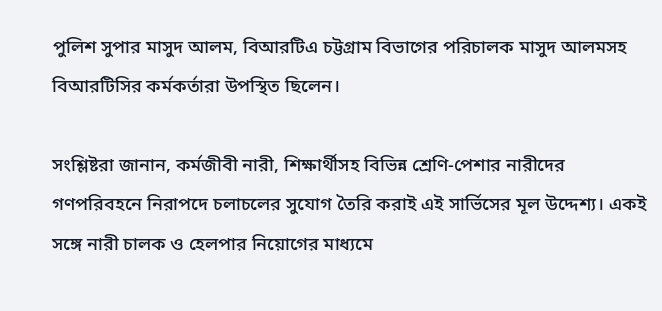পুলিশ সুপার মাসুদ আলম, বিআরটিএ চট্টগ্রাম বিভাগের পরিচালক মাসুদ আলমসহ বিআরটিসির কর্মকর্তারা উপস্থিত ছিলেন।

সংশ্লিষ্টরা জানান, কর্মজীবী নারী, শিক্ষার্থীসহ বিভিন্ন শ্রেণি-পেশার নারীদের গণপরিবহনে নিরাপদে চলাচলের সুযোগ তৈরি করাই এই সার্ভিসের মূল উদ্দেশ্য। একই সঙ্গে নারী চালক ও হেলপার নিয়োগের মাধ্যমে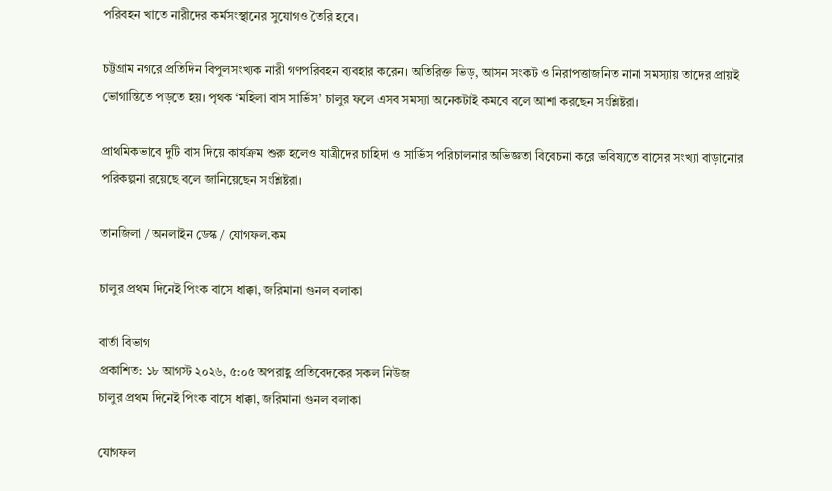পরিবহন খাতে নারীদের কর্মসংস্থানের সুযোগও তৈরি হবে।

চট্টগ্রাম নগরে প্রতিদিন বিপুলসংখ্যক নারী গণপরিবহন ব্যবহার করেন। অতিরিক্ত ভিড়, আসন সংকট ও নিরাপত্তাজনিত নানা সমস্যায় তাদের প্রায়ই ভোগান্তিতে পড়তে হয়। পৃথক ‘মহিলা বাস সার্ভিস’ চালুর ফলে এসব সমস্যা অনেকটাই কমবে বলে আশা করছেন সংশ্লিষ্টরা।

প্রাথমিকভাবে দুটি বাস দিয়ে কার্যক্রম শুরু হলেও যাত্রীদের চাহিদা ও সার্ভিস পরিচালনার অভিজ্ঞতা বিবেচনা করে ভবিষ্যতে বাসের সংখ্যা বাড়ানোর পরিকল্পনা রয়েছে বলে জানিয়েছেন সংশ্লিষ্টরা।

তানজিলা / অনলাইন ডেস্ক / যোগফল.কম

চালুর প্রথম দিনেই পিংক বাসে ধাক্কা, জরিমানা গুনল বলাকা

বার্তা বিভাগ
প্রকাশিত: ১৮ আগস্ট ২০২৬, ৫:০৫ অপরাহ্ণ প্রতিবেদকের সকল নিউজ
চালুর প্রথম দিনেই পিংক বাসে ধাক্কা, জরিমানা গুনল বলাকা

যোগফল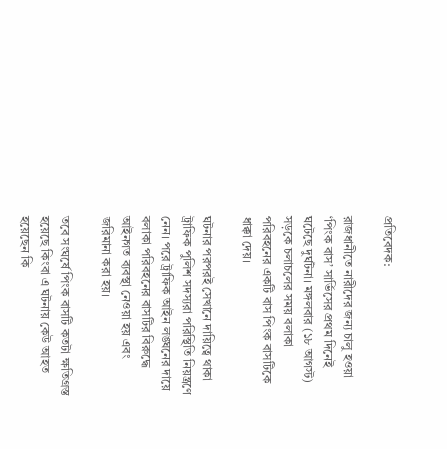প্রতিবেদক:

রাজধানীতে নারীদের জন্য চালু হওয়া ‘পিংক বাস’ সার্ভিসের প্রথম দিনেই ঘটেছে দুর্ঘটনা। মঙ্গলবার (১৮ আগস্ট) সড়কে চলাচলের সময় বলাকা পরিবহনের একটি বাস পিংক বাসটিকে ধাক্কা দেয়।

ঘটনার পরপরই সেখানে দায়িত্বে থাকা ট্রাফিক পুলিশ সদস্যরা পরিস্থিতি নিয়ন্ত্রণে নেন। পরে ট্রাফিক আইন লঙ্ঘনের দায়ে বলাকা পরিবহনের বাসটির বিরুদ্ধে আইনগত ব্যবস্থা নেওয়া হয় এবং জরিমানা করা হয়।

তবে সংঘর্ষে পিংক বাসটি কতটা ক্ষতিগ্রস্ত হয়েছে কিংবা এ ঘটনায় কেউ আহত হয়েছেন কি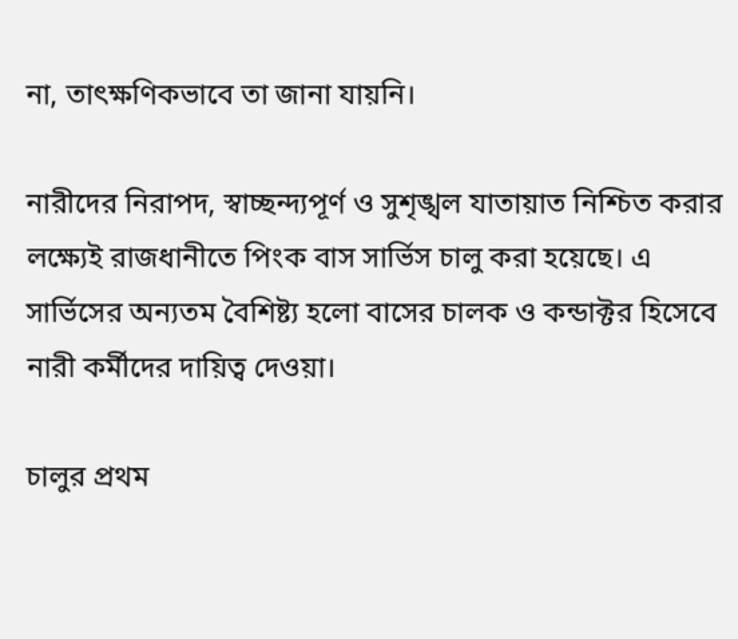না, তাৎক্ষণিকভাবে তা জানা যায়নি।

নারীদের নিরাপদ, স্বাচ্ছন্দ্যপূর্ণ ও সুশৃঙ্খল যাতায়াত নিশ্চিত করার লক্ষ্যেই রাজধানীতে পিংক বাস সার্ভিস চালু করা হয়েছে। এ সার্ভিসের অন্যতম বৈশিষ্ট্য হলো বাসের চালক ও কন্ডাক্টর হিসেবে নারী কর্মীদের দায়িত্ব দেওয়া।

চালুর প্রথম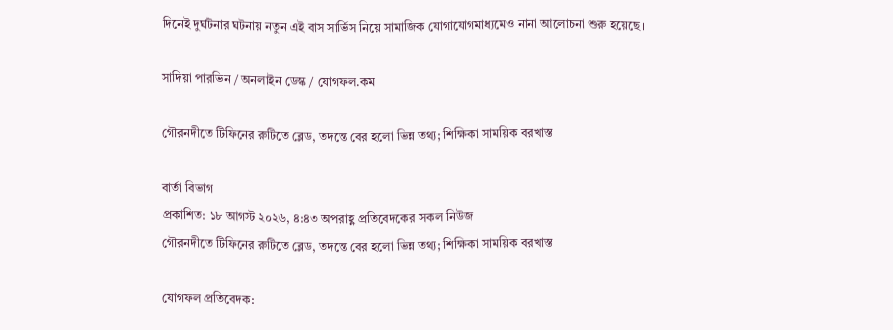দিনেই দুর্ঘটনার ঘটনায় নতুন এই বাস সার্ভিস নিয়ে সামাজিক যোগাযোগমাধ্যমেও নানা আলোচনা শুরু হয়েছে।

সাদিয়া পারভিন / অনলাইন ডেস্ক / যোগফল.কম

গৌরনদীতে টিফিনের রুটিতে ব্লেড, তদন্তে বের হলো ভিন্ন তথ্য; শিক্ষিকা সাময়িক বরখাস্ত

বার্তা বিভাগ
প্রকাশিত: ১৮ আগস্ট ২০২৬, ৪:৪৩ অপরাহ্ণ প্রতিবেদকের সকল নিউজ
গৌরনদীতে টিফিনের রুটিতে ব্লেড, তদন্তে বের হলো ভিন্ন তথ্য; শিক্ষিকা সাময়িক বরখাস্ত

যোগফল প্রতিবেদক: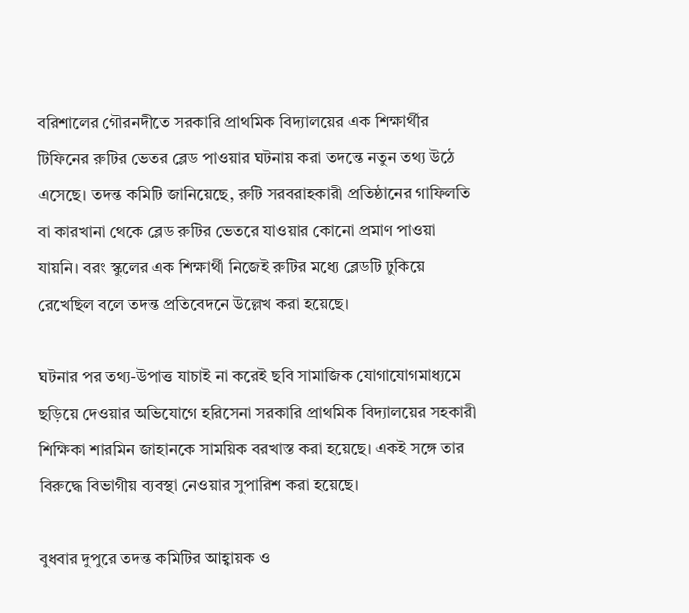বরিশালের গৌরনদীতে সরকারি প্রাথমিক বিদ্যালয়ের এক শিক্ষার্থীর টিফিনের রুটির ভেতর ব্লেড পাওয়ার ঘটনায় করা তদন্তে নতুন তথ্য উঠে এসেছে। তদন্ত কমিটি জানিয়েছে, রুটি সরবরাহকারী প্রতিষ্ঠানের গাফিলতি বা কারখানা থেকে ব্লেড রুটির ভেতরে যাওয়ার কোনো প্রমাণ পাওয়া যায়নি। বরং স্কুলের এক শিক্ষার্থী নিজেই রুটির মধ্যে ব্লেডটি ঢুকিয়ে রেখেছিল বলে তদন্ত প্রতিবেদনে উল্লেখ করা হয়েছে।

ঘটনার পর তথ্য-উপাত্ত যাচাই না করেই ছবি সামাজিক যোগাযোগমাধ্যমে ছড়িয়ে দেওয়ার অভিযোগে হরিসেনা সরকারি প্রাথমিক বিদ্যালয়ের সহকারী শিক্ষিকা শারমিন জাহানকে সাময়িক বরখাস্ত করা হয়েছে। একই সঙ্গে তার বিরুদ্ধে বিভাগীয় ব্যবস্থা নেওয়ার সুপারিশ করা হয়েছে।

বুধবার দুপুরে তদন্ত কমিটির আহ্বায়ক ও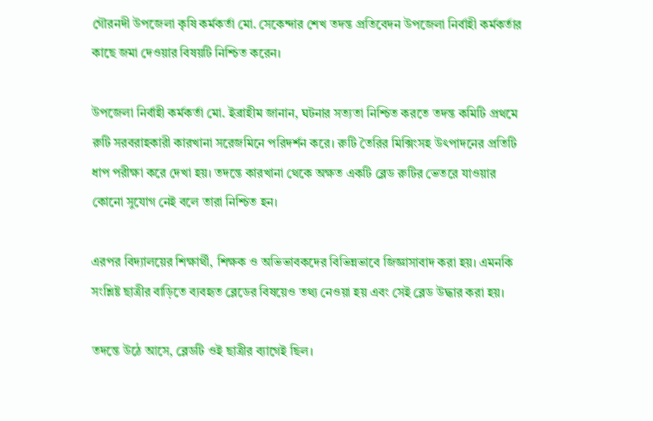গৌরনদী উপজেলা কৃষি কর্মকর্তা মো. সেকেন্দার শেখ তদন্ত প্রতিবেদন উপজেলা নির্বাহী কর্মকর্তার কাছে জমা দেওয়ার বিষয়টি নিশ্চিত করেন।

উপজেলা নির্বাহী কর্মকর্তা মো. ইব্রাহীম জানান, ঘটনার সত্যতা নিশ্চিত করতে তদন্ত কমিটি প্রথমে রুটি সরবরাহকারী কারখানা সরেজমিনে পরিদর্শন করে। রুটি তৈরির মিক্সিংসহ উৎপাদনের প্রতিটি ধাপ পরীক্ষা করে দেখা হয়। তদন্তে কারখানা থেকে অক্ষত একটি ব্লেড রুটির ভেতরে যাওয়ার কোনো সুযোগ নেই বলে তারা নিশ্চিত হন।

এরপর বিদ্যালয়ের শিক্ষার্থী, শিক্ষক ও অভিভাবকদের বিভিন্নভাবে জিজ্ঞাসাবাদ করা হয়। এমনকি সংশ্লিষ্ট ছাত্রীর বাড়িতে ব্যবহৃত ব্লেডের বিষয়েও তথ্য নেওয়া হয় এবং সেই ব্লেড উদ্ধার করা হয়।

তদন্তে উঠে আসে, ব্লেডটি ওই ছাত্রীর ব্যাগেই ছিল।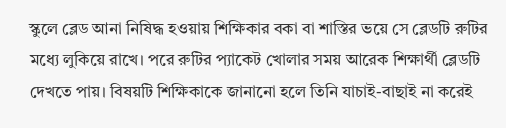স্কুলে ব্লেড আনা নিষিদ্ধ হওয়ায় শিক্ষিকার বকা বা শাস্তির ভয়ে সে ব্লেডটি রুটির মধ্যে লুকিয়ে রাখে। পরে রুটির প্যাকেট খোলার সময় আরেক শিক্ষার্থী ব্লেডটি দেখতে পায়। বিষয়টি শিক্ষিকাকে জানানো হলে তিনি যাচাই-বাছাই না করেই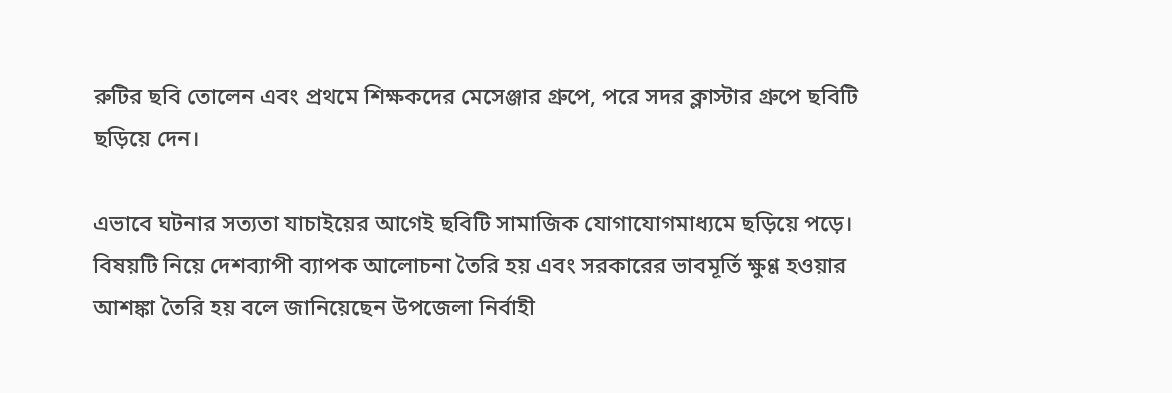রুটির ছবি তোলেন এবং প্রথমে শিক্ষকদের মেসেঞ্জার গ্রুপে, পরে সদর ক্লাস্টার গ্রুপে ছবিটি ছড়িয়ে দেন।

এভাবে ঘটনার সত্যতা যাচাইয়ের আগেই ছবিটি সামাজিক যোগাযোগমাধ্যমে ছড়িয়ে পড়ে। বিষয়টি নিয়ে দেশব্যাপী ব্যাপক আলোচনা তৈরি হয় এবং সরকারের ভাবমূর্তি ক্ষুণ্ণ হওয়ার আশঙ্কা তৈরি হয় বলে জানিয়েছেন উপজেলা নির্বাহী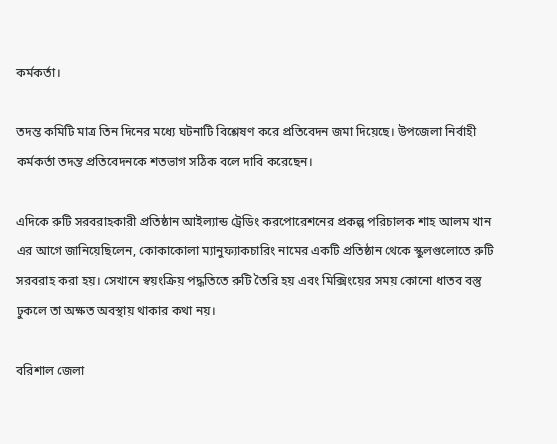কর্মকর্তা।

তদন্ত কমিটি মাত্র তিন দিনের মধ্যে ঘটনাটি বিশ্লেষণ করে প্রতিবেদন জমা দিয়েছে। উপজেলা নির্বাহী কর্মকর্তা তদন্ত প্রতিবেদনকে শতভাগ সঠিক বলে দাবি করেছেন।

এদিকে রুটি সরবরাহকারী প্রতিষ্ঠান আইল্যান্ড ট্রেডিং করপোরেশনের প্রকল্প পরিচালক শাহ আলম খান এর আগে জানিয়েছিলেন, কোকাকোলা ম্যানুফ্যাকচারিং নামের একটি প্রতিষ্ঠান থেকে স্কুলগুলোতে রুটি সরবরাহ করা হয়। সেখানে স্বয়ংক্রিয় পদ্ধতিতে রুটি তৈরি হয় এবং মিক্সিংয়ের সময় কোনো ধাতব বস্তু ঢুকলে তা অক্ষত অবস্থায় থাকার কথা নয়।

বরিশাল জেলা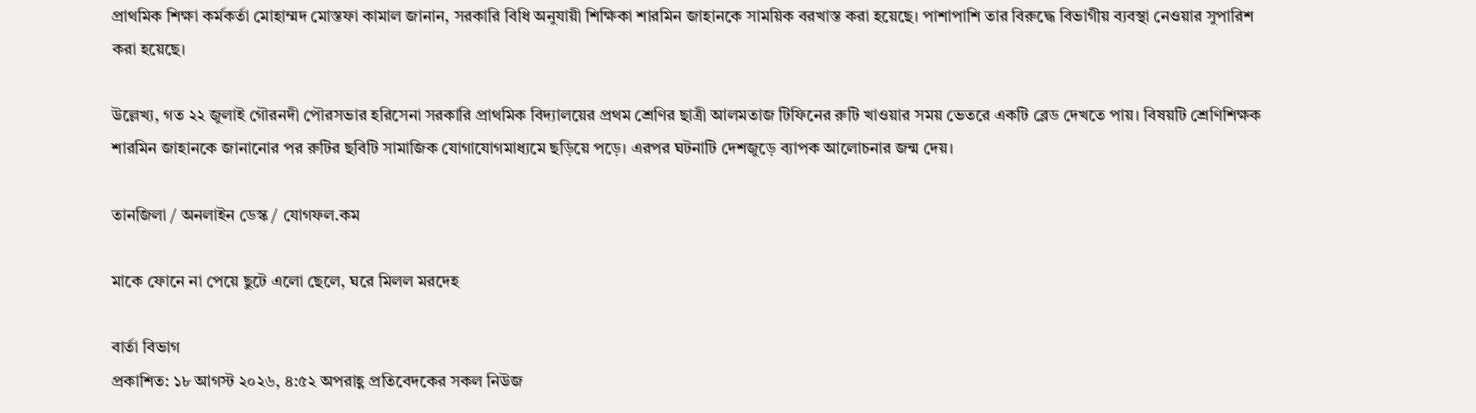প্রাথমিক শিক্ষা কর্মকর্তা মোহাম্মদ মোস্তফা কামাল জানান, সরকারি বিধি অনুযায়ী শিক্ষিকা শারমিন জাহানকে সাময়িক বরখাস্ত করা হয়েছে। পাশাপাশি তার বিরুদ্ধে বিভাগীয় ব্যবস্থা নেওয়ার সুপারিশ করা হয়েছে।

উল্লেখ্য, গত ২২ জুলাই গৌরনদী পৌরসভার হরিসেনা সরকারি প্রাথমিক বিদ্যালয়ের প্রথম শ্রেণির ছাত্রী আলমতাজ টিফিনের রুটি খাওয়ার সময় ভেতরে একটি ব্লেড দেখতে পায়। বিষয়টি শ্রেণিশিক্ষক শারমিন জাহানকে জানানোর পর রুটির ছবিটি সামাজিক যোগাযোগমাধ্যমে ছড়িয়ে পড়ে। এরপর ঘটনাটি দেশজুড়ে ব্যাপক আলোচনার জন্ম দেয়।

তানজিলা / অনলাইন ডেস্ক / যোগফল.কম

মাকে ফোনে না পেয়ে ছুটে এলো ছেলে, ঘরে মিলল মরদেহ

বার্তা বিভাগ
প্রকাশিত: ১৮ আগস্ট ২০২৬, ৪:৫২ অপরাহ্ণ প্রতিবেদকের সকল নিউজ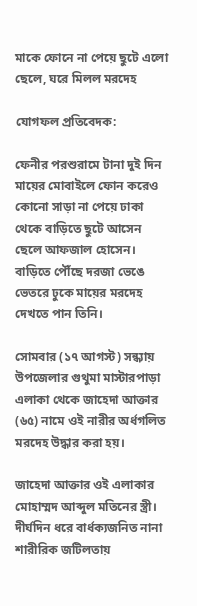মাকে ফোনে না পেয়ে ছুটে এলো ছেলে, ঘরে মিলল মরদেহ

যোগফল প্রতিবেদক:

ফেনীর পরশুরামে টানা দুই দিন মায়ের মোবাইলে ফোন করেও কোনো সাড়া না পেয়ে ঢাকা থেকে বাড়িতে ছুটে আসেন ছেলে আফজাল হোসেন। বাড়িতে পৌঁছে দরজা ভেঙে ভেতরে ঢুকে মায়ের মরদেহ দেখতে পান তিনি।

সোমবার (১৭ আগস্ট) সন্ধ্যায় উপজেলার গুথুমা মাস্টারপাড়া এলাকা থেকে জাহেদা আক্তার (৬৫) নামে ওই নারীর অর্ধগলিত মরদেহ উদ্ধার করা হয়।

জাহেদা আক্তার ওই এলাকার মোহাম্মদ আব্দুল মতিনের স্ত্রী। দীর্ঘদিন ধরে বার্ধক্যজনিত নানা শারীরিক জটিলতায়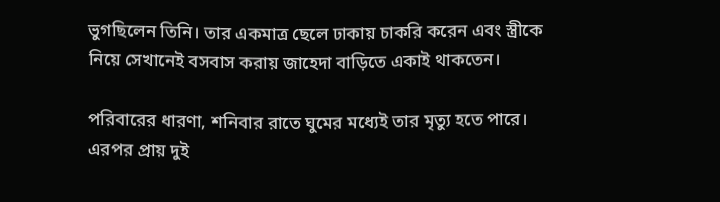ভুগছিলেন তিনি। তার একমাত্র ছেলে ঢাকায় চাকরি করেন এবং স্ত্রীকে নিয়ে সেখানেই বসবাস করায় জাহেদা বাড়িতে একাই থাকতেন।

পরিবারের ধারণা, শনিবার রাতে ঘুমের মধ্যেই তার মৃত্যু হতে পারে। এরপর প্রায় দুই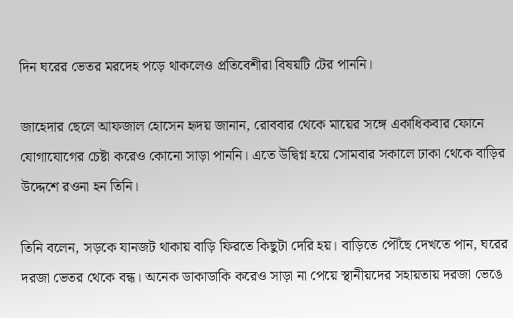দিন ঘরের ভেতর মরদেহ পড়ে থাকলেও প্রতিবেশীরা বিষয়টি টের পাননি।

জাহেদার ছেলে আফজাল হোসেন হৃদয় জানান, রোববার থেকে মায়ের সঙ্গে একাধিকবার ফোনে যোগাযোগের চেষ্টা করেও কোনো সাড়া পাননি। এতে উদ্বিগ্ন হয়ে সোমবার সকালে ঢাকা থেকে বাড়ির উদ্দেশে রওনা হন তিনি।

তিনি বলেন, সড়কে যানজট থাকায় বাড়ি ফিরতে কিছুটা দেরি হয়। বাড়িতে পৌঁছে দেখতে পান, ঘরের দরজা ভেতর থেকে বন্ধ। অনেক ডাকাডাকি করেও সাড়া না পেয়ে স্থানীয়দের সহায়তায় দরজা ভেঙে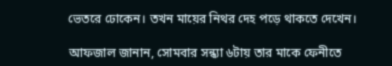ভেতরে ঢোকেন। তখন মায়ের নিথর দেহ পড়ে থাকতে দেখেন।

আফজাল জানান, সোমবার সন্ধ্যা ৬টায় তার মাকে ফেনীতে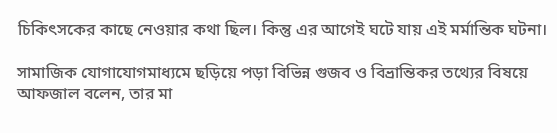চিকিৎসকের কাছে নেওয়ার কথা ছিল। কিন্তু এর আগেই ঘটে যায় এই মর্মান্তিক ঘটনা।

সামাজিক যোগাযোগমাধ্যমে ছড়িয়ে পড়া বিভিন্ন গুজব ও বিভ্রান্তিকর তথ্যের বিষয়ে আফজাল বলেন, তার মা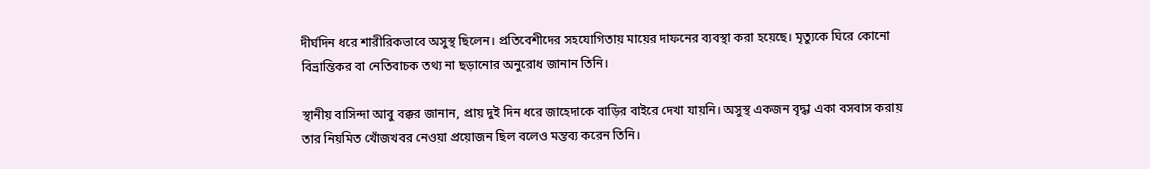দীর্ঘদিন ধরে শারীরিকভাবে অসুস্থ ছিলেন। প্রতিবেশীদের সহযোগিতায় মায়ের দাফনের ব্যবস্থা করা হয়েছে। মৃত্যুকে ঘিরে কোনো বিভ্রান্তিকর বা নেতিবাচক তথ্য না ছড়ানোর অনুরোধ জানান তিনি।

স্থানীয় বাসিন্দা আবু বক্কর জানান, প্রায় দুই দিন ধরে জাহেদাকে বাড়ির বাইরে দেখা যায়নি। অসুস্থ একজন বৃদ্ধা একা বসবাস করায় তার নিয়মিত খোঁজখবর নেওয়া প্রয়োজন ছিল বলেও মন্তব্য করেন তিনি।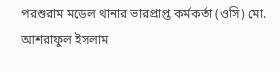পরশুরাম মডেল থানার ভারপ্রাপ্ত কর্মকর্তা (ওসি) মো. আশরাফুল ইসলাম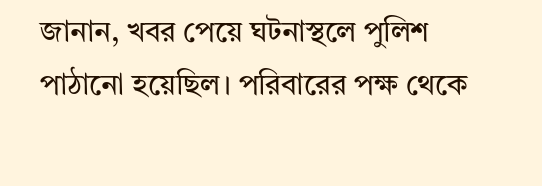জানান, খবর পেয়ে ঘটনাস্থলে পুলিশ পাঠানো হয়েছিল। পরিবারের পক্ষ থেকে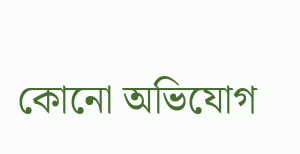কোনো অভিযোগ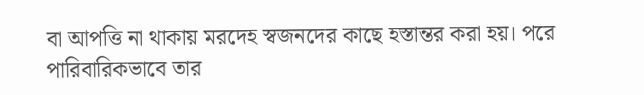বা আপত্তি না থাকায় মরদেহ স্বজনদের কাছে হস্তান্তর করা হয়। পরে পারিবারিকভাবে তার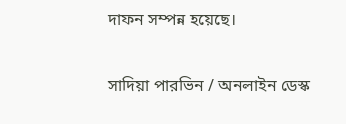দাফন সম্পন্ন হয়েছে।

সাদিয়া পারভিন / অনলাইন ডেস্ক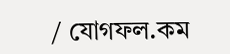/ যোগফল.কম